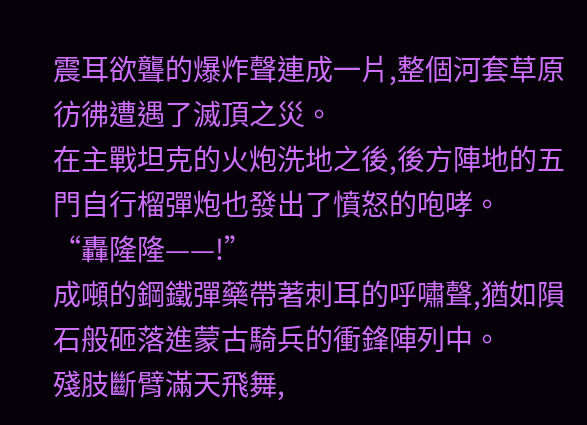震耳欲聾的爆炸聲連成一片,整個河套草原彷彿遭遇了滅頂之災。
在主戰坦克的火炮洗地之後,後方陣地的五門自行榴彈炮也發出了憤怒的咆哮。
“轟隆隆——!”
成噸的鋼鐵彈藥帶著刺耳的呼嘯聲,猶如隕石般砸落進蒙古騎兵的衝鋒陣列中。
殘肢斷臂滿天飛舞,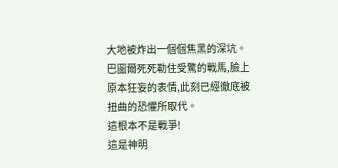大地被炸出一個個焦黑的深坑。
巴圖爾死死勒住受驚的戰馬,臉上原本狂妄的表情,此刻已經徹底被扭曲的恐懼所取代。
這根本不是戰爭!
這是神明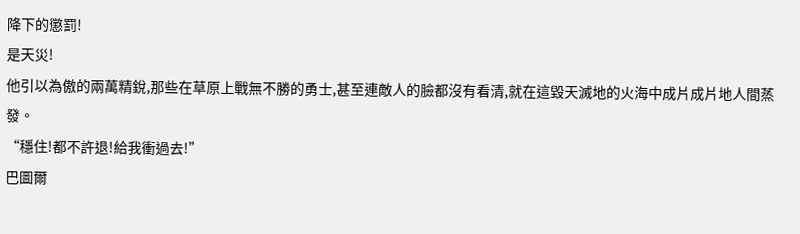降下的懲罰!
是天災!
他引以為傲的兩萬精銳,那些在草原上戰無不勝的勇士,甚至連敵人的臉都沒有看清,就在這毀天滅地的火海中成片成片地人間蒸發。
“穩住!都不許退!給我衝過去!”
巴圖爾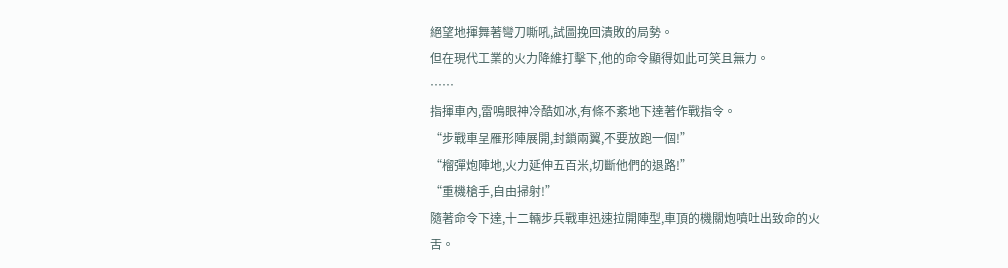絕望地揮舞著彎刀嘶吼,試圖挽回潰敗的局勢。
但在現代工業的火力降維打擊下,他的命令顯得如此可笑且無力。
……
指揮車內,雷鳴眼神冷酷如冰,有條不紊地下達著作戰指令。
“步戰車呈雁形陣展開,封鎖兩翼,不要放跑一個!”
“榴彈炮陣地,火力延伸五百米,切斷他們的退路!”
“重機槍手,自由掃射!”
隨著命令下達,十二輛步兵戰車迅速拉開陣型,車頂的機關炮噴吐出致命的火舌。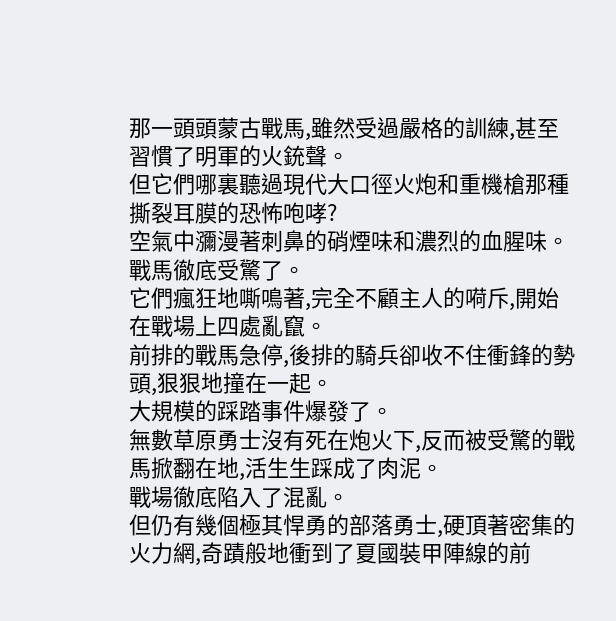那一頭頭蒙古戰馬,雖然受過嚴格的訓練,甚至習慣了明軍的火銃聲。
但它們哪裏聽過現代大口徑火炮和重機槍那種撕裂耳膜的恐怖咆哮?
空氣中瀰漫著刺鼻的硝煙味和濃烈的血腥味。
戰馬徹底受驚了。
它們瘋狂地嘶鳴著,完全不顧主人的嗬斥,開始在戰場上四處亂竄。
前排的戰馬急停,後排的騎兵卻收不住衝鋒的勢頭,狠狠地撞在一起。
大規模的踩踏事件爆發了。
無數草原勇士沒有死在炮火下,反而被受驚的戰馬掀翻在地,活生生踩成了肉泥。
戰場徹底陷入了混亂。
但仍有幾個極其悍勇的部落勇士,硬頂著密集的火力網,奇蹟般地衝到了夏國裝甲陣線的前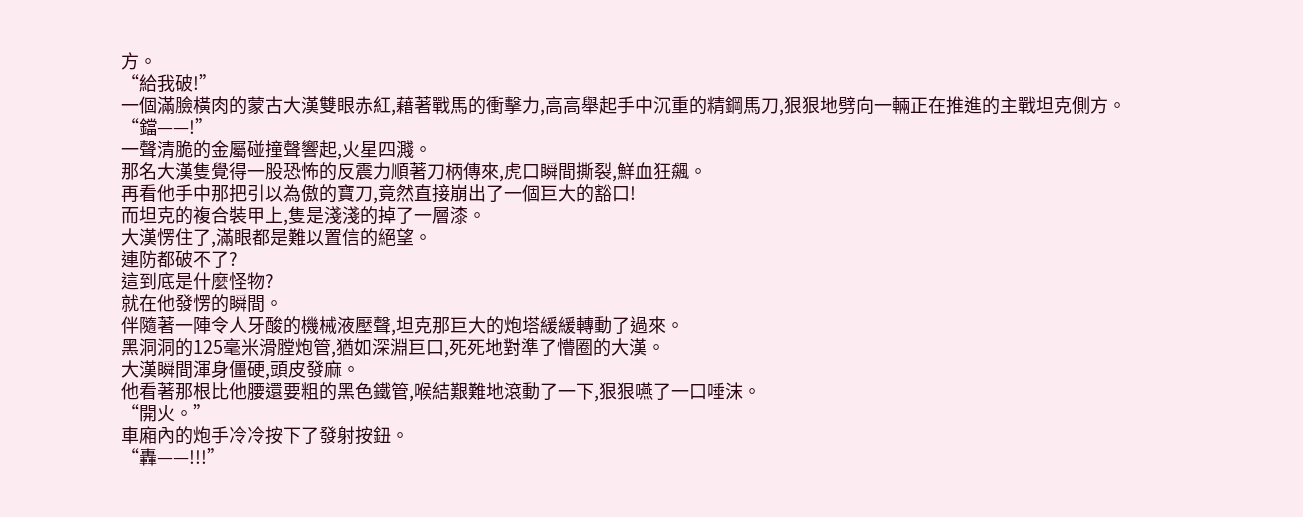方。
“給我破!”
一個滿臉橫肉的蒙古大漢雙眼赤紅,藉著戰馬的衝擊力,高高舉起手中沉重的精鋼馬刀,狠狠地劈向一輛正在推進的主戰坦克側方。
“鐺——!”
一聲清脆的金屬碰撞聲響起,火星四濺。
那名大漢隻覺得一股恐怖的反震力順著刀柄傳來,虎口瞬間撕裂,鮮血狂飆。
再看他手中那把引以為傲的寶刀,竟然直接崩出了一個巨大的豁口!
而坦克的複合裝甲上,隻是淺淺的掉了一層漆。
大漢愣住了,滿眼都是難以置信的絕望。
連防都破不了?
這到底是什麼怪物?
就在他發愣的瞬間。
伴隨著一陣令人牙酸的機械液壓聲,坦克那巨大的炮塔緩緩轉動了過來。
黑洞洞的125毫米滑膛炮管,猶如深淵巨口,死死地對準了懵圈的大漢。
大漢瞬間渾身僵硬,頭皮發麻。
他看著那根比他腰還要粗的黑色鐵管,喉結艱難地滾動了一下,狠狠嚥了一口唾沫。
“開火。”
車廂內的炮手冷冷按下了發射按鈕。
“轟——!!!”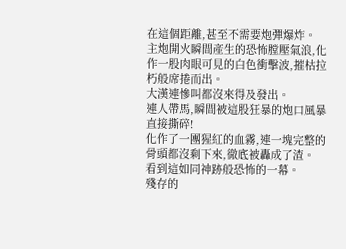在這個距離,甚至不需要炮彈爆炸。
主炮開火瞬間產生的恐怖膛壓氣浪,化作一股肉眼可見的白色衝擊波,摧枯拉朽般席捲而出。
大漢連慘叫都沒來得及發出。
連人帶馬,瞬間被這股狂暴的炮口風暴直接撕碎!
化作了一團猩紅的血霧,連一塊完整的骨頭都沒剩下來,徹底被轟成了渣。
看到這如同神跡般恐怖的一幕。
殘存的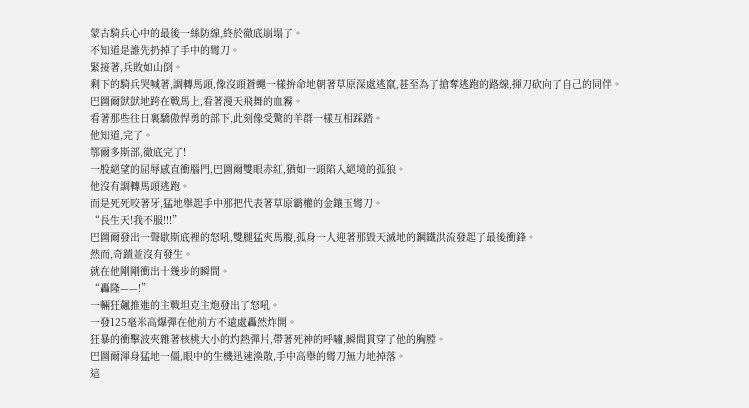蒙古騎兵心中的最後一絲防線,終於徹底崩塌了。
不知道是誰先扔掉了手中的彎刀。
緊接著,兵敗如山倒。
剩下的騎兵哭喊著,調轉馬頭,像沒頭蒼蠅一樣拚命地朝著草原深處逃竄,甚至為了搶奪逃跑的路線,揮刀砍向了自己的同伴。
巴圖爾獃獃地跨在戰馬上,看著漫天飛舞的血霧。
看著那些往日裏驕傲悍勇的部下,此刻像受驚的羊群一樣互相踩踏。
他知道,完了。
鄂爾多斯部,徹底完了!
一股絕望的屈辱感直衝腦門,巴圖爾雙眼赤紅,猶如一頭陷入絕境的孤狼。
他沒有調轉馬頭逃跑。
而是死死咬著牙,猛地舉起手中那把代表著草原霸權的金鑲玉彎刀。
“長生天!我不服!!!”
巴圖爾發出一聲歇斯底裡的怒吼,雙腿猛夾馬腹,孤身一人迎著那毀天滅地的鋼鐵洪流發起了最後衝鋒。
然而,奇蹟並沒有發生。
就在他剛剛衝出十幾步的瞬間。
“轟隆——!”
一輛狂飆推進的主戰坦克主炮發出了怒吼。
一發125毫米高爆彈在他前方不遠處轟然炸開。
狂暴的衝擊波夾雜著核桃大小的灼熱彈片,帶著死神的呼嘯,瞬間貫穿了他的胸膛。
巴圖爾渾身猛地一僵,眼中的生機迅速渙散,手中高舉的彎刀無力地掉落。
這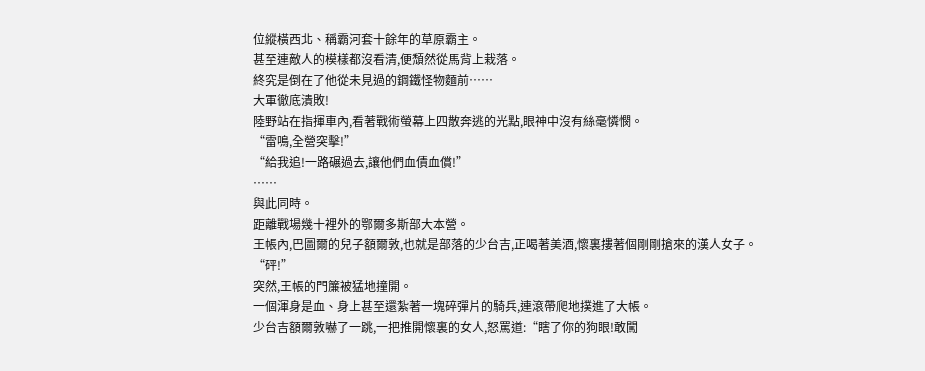位縱橫西北、稱霸河套十餘年的草原霸主。
甚至連敵人的模樣都沒看清,便頹然從馬背上栽落。
終究是倒在了他從未見過的鋼鐵怪物麵前……
大軍徹底潰敗!
陸野站在指揮車內,看著戰術螢幕上四散奔逃的光點,眼神中沒有絲毫憐憫。
“雷鳴,全營突擊!”
“給我追!一路碾過去,讓他們血債血償!”
……
與此同時。
距離戰場幾十裡外的鄂爾多斯部大本營。
王帳內,巴圖爾的兒子額爾敦,也就是部落的少台吉,正喝著美酒,懷裏摟著個剛剛搶來的漢人女子。
“砰!”
突然,王帳的門簾被猛地撞開。
一個渾身是血、身上甚至還紮著一塊碎彈片的騎兵,連滾帶爬地撲進了大帳。
少台吉額爾敦嚇了一跳,一把推開懷裏的女人,怒罵道:“瞎了你的狗眼!敢闖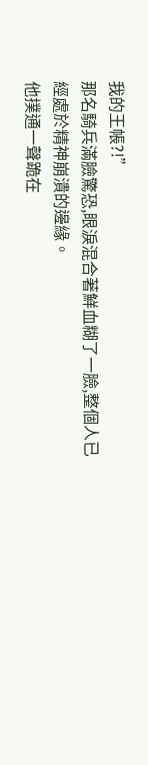我的王帳?!”
那名騎兵滿臉驚恐,眼淚混合著鮮血糊了一臉,整個人已經處於精神崩潰的邊緣。
他撲通一聲跪在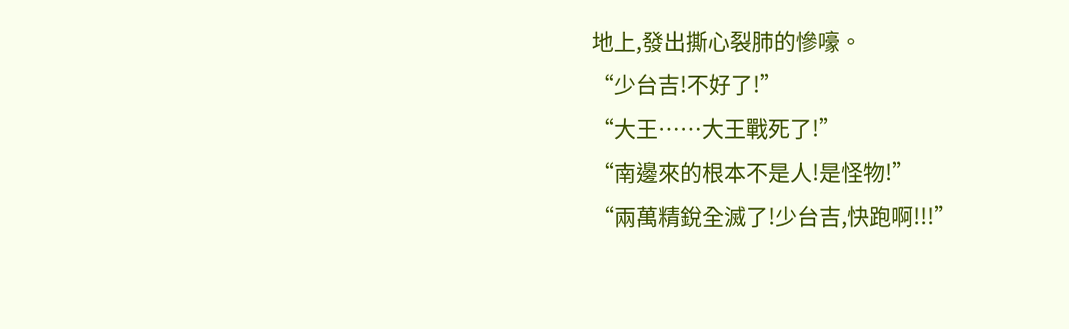地上,發出撕心裂肺的慘嚎。
“少台吉!不好了!”
“大王……大王戰死了!”
“南邊來的根本不是人!是怪物!”
“兩萬精銳全滅了!少台吉,快跑啊!!!”